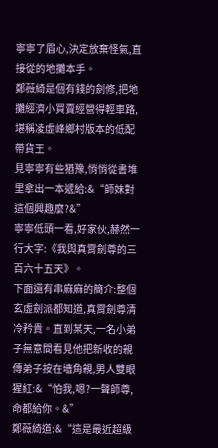寧寧了眉心,決定放棄怪氣,直接從的地攤本手。
鄭薇綺是個有錢的劍修,把地攤經濟小買賣經營得輕車路,堪稱凌虛峰鄉村版本的低配帶貨王。
見寧寧有些猶豫,悄悄從書堆里拿出一本遞給:&“師妹對這個興趣麼?&”
寧寧低頭一看,好家伙,赫然一行大字:《我與真霄劍尊的三百六十五天》。
下面還有串麻麻的簡介:整個玄虛劍派都知道,真霄劍尊清冷矜貴。直到某天,一名小弟子無意間看見他把新收的親傳弟子按在墻角親,男人雙眼猩紅:&“怕我,嗯?一聲師尊,命都給你。&”
鄭薇綺道:&“這是最近超級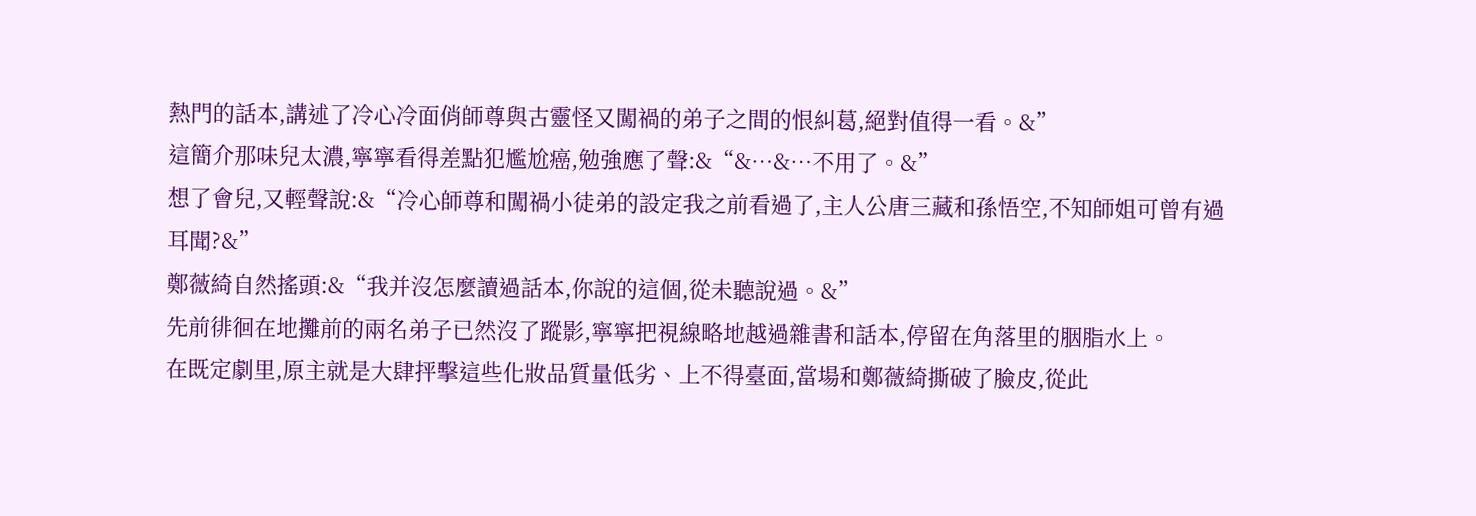熱門的話本,講述了冷心冷面俏師尊與古靈怪又闖禍的弟子之間的恨糾葛,絕對值得一看。&”
這簡介那味兒太濃,寧寧看得差點犯尷尬癌,勉強應了聲:&“&…&…不用了。&”
想了會兒,又輕聲說:&“冷心師尊和闖禍小徒弟的設定我之前看過了,主人公唐三藏和孫悟空,不知師姐可曾有過耳聞?&”
鄭薇綺自然搖頭:&“我并沒怎麼讀過話本,你說的這個,從未聽說過。&”
先前徘徊在地攤前的兩名弟子已然沒了蹤影,寧寧把視線略地越過雜書和話本,停留在角落里的胭脂水上。
在既定劇里,原主就是大肆抨擊這些化妝品質量低劣、上不得臺面,當場和鄭薇綺撕破了臉皮,從此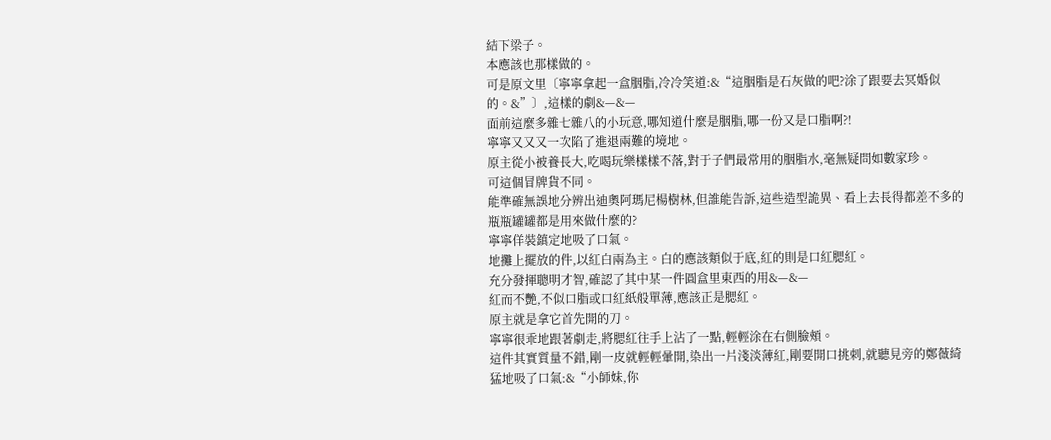結下梁子。
本應該也那樣做的。
可是原文里〔寧寧拿起一盒胭脂,冷冷笑道:&“這胭脂是石灰做的吧?涂了跟要去冥婚似的。&”〕,這樣的劇&—&—
面前這麼多雜七雜八的小玩意,哪知道什麼是胭脂,哪一份又是口脂啊?!
寧寧又又又一次陷了進退兩難的境地。
原主從小被養長大,吃喝玩樂樣樣不落,對于子們最常用的胭脂水,毫無疑問如數家珍。
可這個冒牌貨不同。
能準確無誤地分辨出迪奧阿瑪尼楊樹林,但誰能告訴,這些造型詭異、看上去長得都差不多的瓶瓶罐罐都是用來做什麼的?
寧寧佯裝鎮定地吸了口氣。
地攤上擺放的件,以紅白兩為主。白的應該類似于底,紅的則是口紅腮紅。
充分發揮聰明才智,確認了其中某一件圓盒里東西的用&—&—
紅而不艷,不似口脂或口紅紙般單薄,應該正是腮紅。
原主就是拿它首先開的刀。
寧寧很乖地跟著劇走,將腮紅往手上沾了一點,輕輕涂在右側臉頰。
這件其實質量不錯,剛一皮就輕輕暈開,染出一片淺淡薄紅,剛要開口挑刺,就聽見旁的鄭薇綺猛地吸了口氣:&“小師妹,你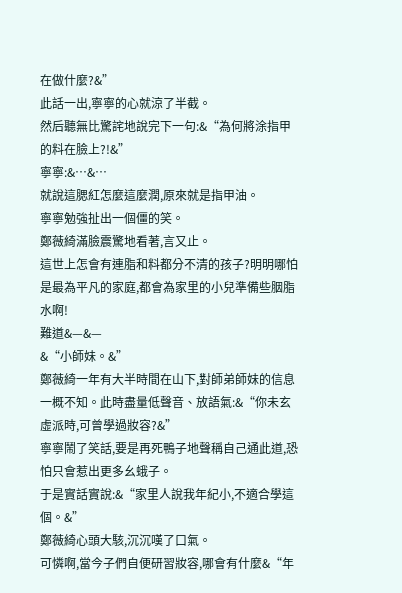在做什麼?&”
此話一出,寧寧的心就涼了半截。
然后聽無比驚詫地說完下一句:&“為何將涂指甲的料在臉上?!&”
寧寧:&…&…
就說這腮紅怎麼這麼潤,原來就是指甲油。
寧寧勉強扯出一個僵的笑。
鄭薇綺滿臉震驚地看著,言又止。
這世上怎會有連脂和料都分不清的孩子?明明哪怕是最為平凡的家庭,都會為家里的小兒準備些胭脂水啊!
難道&—&—
&“小師妹。&”
鄭薇綺一年有大半時間在山下,對師弟師妹的信息一概不知。此時盡量低聲音、放語氣:&“你未玄虛派時,可曾學過妝容?&”
寧寧鬧了笑話,要是再死鴨子地聲稱自己通此道,恐怕只會惹出更多幺蛾子。
于是實話實說:&“家里人說我年紀小,不適合學這個。&”
鄭薇綺心頭大駭,沉沉嘆了口氣。
可憐啊,當今子們自便研習妝容,哪會有什麼&“年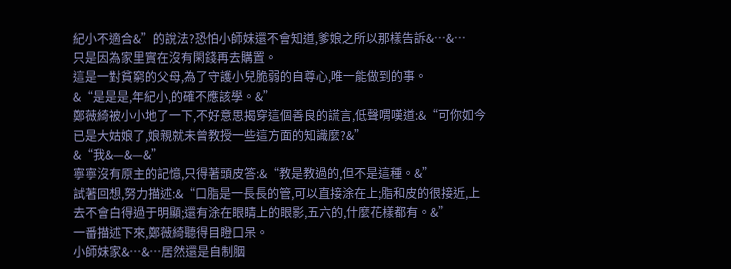紀小不適合&”的說法?恐怕小師妹還不會知道,爹娘之所以那樣告訴&…&…
只是因為家里實在沒有閑錢再去購置。
這是一對貧窮的父母,為了守護小兒脆弱的自尊心,唯一能做到的事。
&“是是是,年紀小,的確不應該學。&”
鄭薇綺被小小地了一下,不好意思揭穿這個善良的謊言,低聲喟嘆道:&“可你如今已是大姑娘了,娘親就未曾教授一些這方面的知識麼?&”
&“我&—&—&”
寧寧沒有原主的記憶,只得著頭皮答:&“教是教過的,但不是這種。&”
試著回想,努力描述:&“口脂是一長長的管,可以直接涂在上;脂和皮的很接近,上去不會白得過于明顯;還有涂在眼睛上的眼影,五六的,什麼花樣都有。&”
一番描述下來,鄭薇綺聽得目瞪口呆。
小師妹家&…&…居然還是自制胭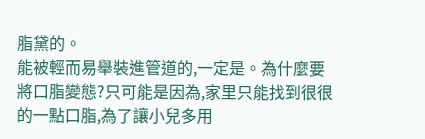脂黛的。
能被輕而易舉裝進管道的,一定是。為什麼要將口脂變態?只可能是因為,家里只能找到很很的一點口脂,為了讓小兒多用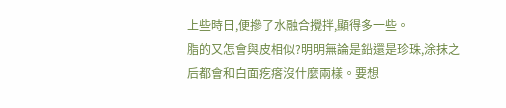上些時日,便摻了水融合攪拌,顯得多一些。
脂的又怎會與皮相似?明明無論是鉛還是珍珠,涂抹之后都會和白面疙瘩沒什麼兩樣。要想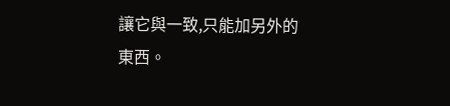讓它與一致,只能加另外的東西。